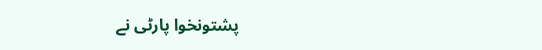پشتونخوا پارٹی نے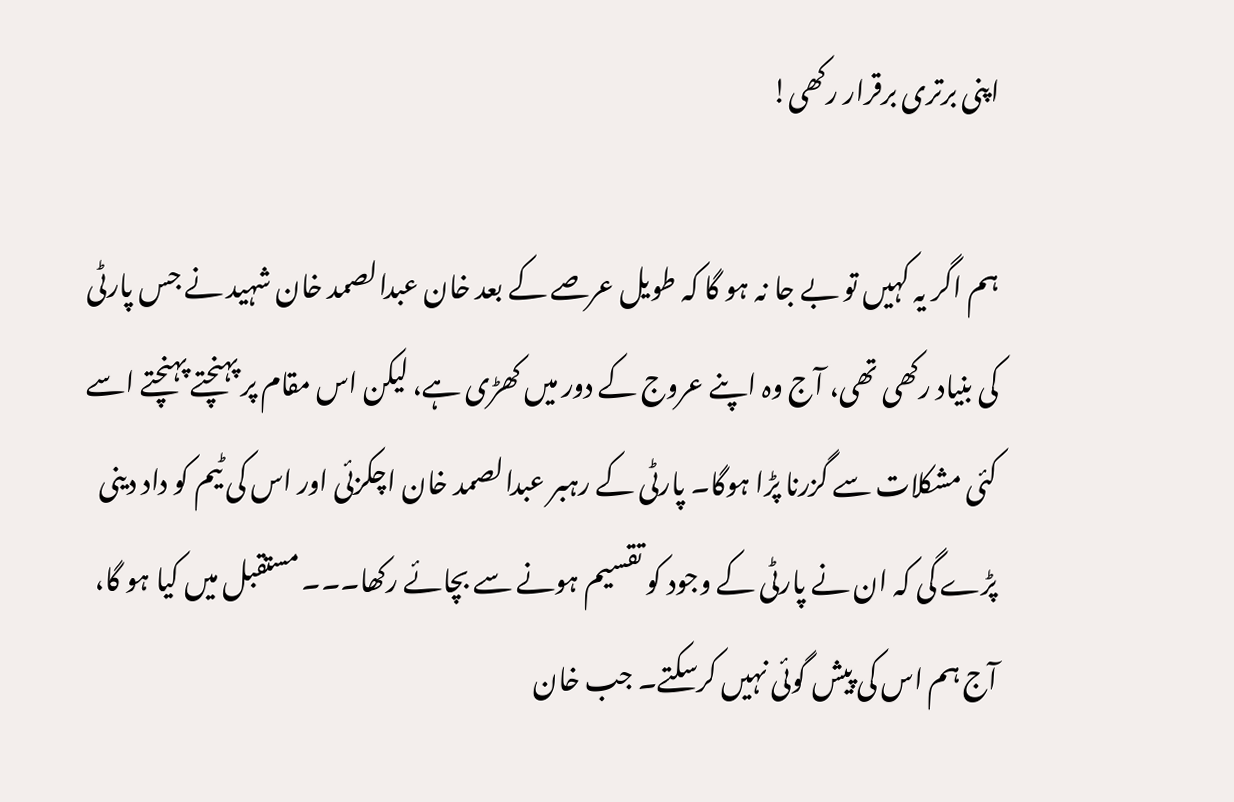اپنی برتری برقرار رکھی!

ہم اگر یہ کہیں تو بے جا نہ ہو گا کہ طویل عرصے کے بعد خان عبدالصمد خان شہید نے جس پارٹی کی بنیاد رکھی تھی، آج وہ اپنے عروج کے دور میں کھڑی ہے، لیکن اس مقام پر پہنچتے پہنچتے اسے کئی مشکلات سے گزرنا پڑا ہوگا۔ پارٹی کے رہبر عبدالصمد خان اچکزئی اور اس کی ٹیم کو داد دینی پڑے گی کہ ان نے پارٹی کے وجود کو تقسیم ہونے سے بچائے رکھا۔۔۔ مستقبل میں کیا ہو گا، آج ہم اس کی پیش گوئی نہیں کرسکتے۔ جب خان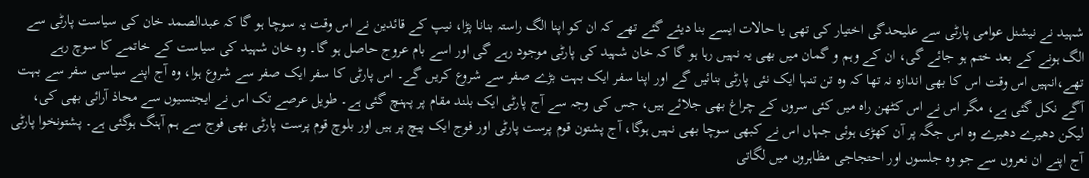شہید نے نیشنل عوامی پارٹی سے علیحدگی اختیار کی تھی یا حالات ایسے بنا دیئے گئے تھے کہ ان کو اپنا الگ راستہ بنانا پڑا، نیپ کے قائدین نے اس وقت یہ سوچا ہو گا کہ عبدالصمد خان کی سیاست پارٹی سے الگ ہونے کے بعد ختم ہو جائے گی، ان کے وہم و گمان میں بھی یہ نہیں رہا ہو گا کہ خان شہید کی پارٹی موجود رہے گی اور اسے بام عروج حاصل ہو گا۔ وہ خان شہید کی سیاست کے خاتمے کا سوچ رہے تھے،انہیں اس وقت اس کا بھی اندازہ نہ تھا کہ وہ تن تنہا ایک نئی پارٹی بنائیں گے اور اپنا سفر ایک بہت بڑے صفر سے شروع کریں گے۔ اس پارٹی کا سفر ایک صفر سے شروع ہوا، وہ آج اپنے سیاسی سفر سے بہت آگے نکل گئی ہے، مگر اس نے اس کٹھن راہ میں کئی سروں کے چراغ بھی جلائے ہیں، جس کی وجہ سے آج پارٹی ایک بلند مقام پر پہنچ گئی ہے۔ طویل عرصے تک اس نے ایجنسیوں سے محاذ آرائی بھی کی، لیکن دھیرے دھیرے وہ اس جگہ پر آن کھڑی ہوئی جہاں اس نے کبھی سوچا بھی نہیں ہوگا، آج پشتون قوم پرست پارٹی اور فوج ایک پیچ پر ہیں اور بلوچ قوم پرست پارٹی بھی فوج سے ہم آہنگ ہوگئی ہے۔ پشتونخوا پارٹی آج اپنے ان نعروں سے جو وہ جلسوں اور احتجاجی مظاہروں میں لگاتی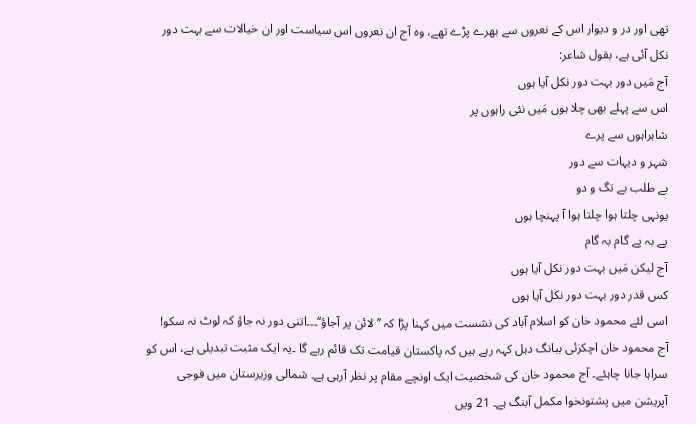تھی اور در و دیوار اس کے نعروں سے بھرے پڑے تھے، وہ آج ان نعروں اس سیاست اور ان خیالات سے بہت دور نکل آئی ہے، بقول شاعر:
آج مَیں دور بہت دور نکل آیا ہوں
اس سے پہلے بھی چلا ہوں مَیں نئی راہوں پر
شاہراہوں سے پرے
شہر و دیہات سے دور
بے طلب بے تگ و دو
یونہی چلتا ہوا چلتا ہوا آ پہنچا ہوں
پے بہ پے گام بہ گام
آج لیکن مَیں بہت دور نکل آیا ہوں
کس قدر دور بہت دور نکل آیا ہوں
اسی لئے محمود خان کو اسلام آباد کی نشست میں کہنا پڑا کہ ’’ لائن پر آجاؤ‘‘۔۔۔اتنی دور نہ جاؤ کہ لوٹ نہ سکو!
آج محمود خان اچکزئی ببانگ دہل کہہ رہے ہیں کہ پاکستان قیامت تک قائم رہے گا ۔یہ ایک مثبت تبدیلی ہے، اس کو سراہا جانا چاہئے۔ آج محمود خان کی شخصیت ایک اونچے مقام پر نظر آرہی ہے۔ شمالی وزیرستان میں فوجی آپریشن میں پشتونخوا مکمل آبنگ ہے۔ 21 ویں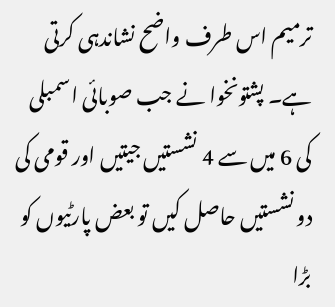ترمیم اس طرف واضح نشاندہی کرتی ہے۔ پشتونخوا نے جب صوبائی اسمبلی کی 6 میں سے 4 نشستیں جیتیں اور قومی کی دو نشستیں حاصل کیں تو بعض پارٹیوں کو بڑا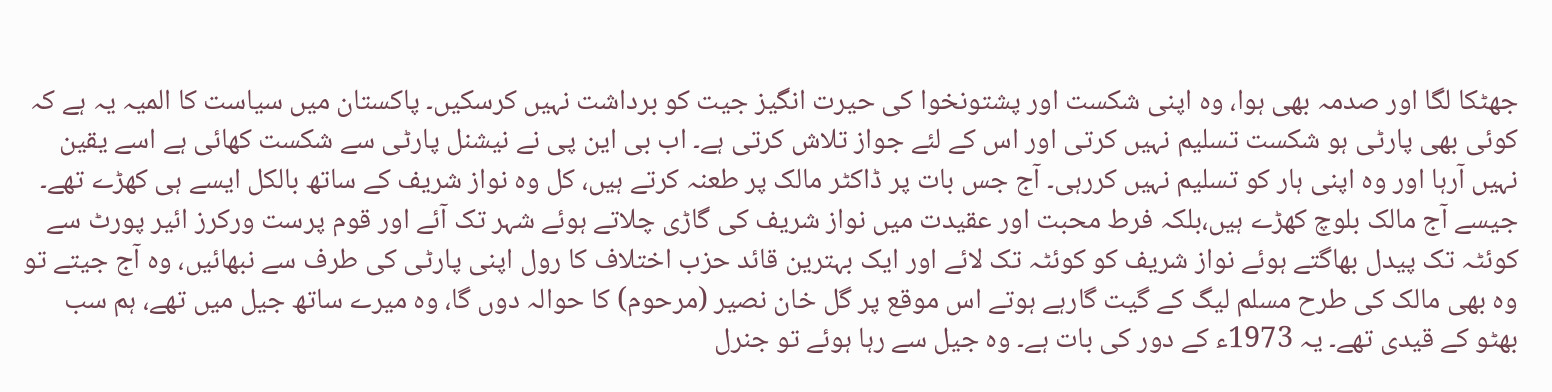جھٹکا لگا اور صدمہ بھی ہوا، وہ اپنی شکست اور پشتونخوا کی حیرت انگیز جیت کو برداشت نہیں کرسکیں۔ پاکستان میں سیاست کا المیہ یہ ہے کہ کوئی بھی پارٹی ہو شکست تسلیم نہیں کرتی اور اس کے لئے جواز تلاش کرتی ہے۔ اب بی این پی نے نیشنل پارٹی سے شکست کھائی ہے اسے یقین نہیں آرہا اور وہ اپنی ہار کو تسلیم نہیں کررہی۔ آج جس بات پر ڈاکٹر مالک پر طعنہ کرتے ہیں، کل وہ نواز شریف کے ساتھ بالکل ایسے ہی کھڑے تھے۔
جیسے آج مالک بلوچ کھڑے ہیں،بلکہ فرط محبت اور عقیدت میں نواز شریف کی گاڑی چلاتے ہوئے شہر تک آئے اور قوم پرست ورکرز ائیر پورٹ سے کوئٹہ تک پیدل بھاگتے ہوئے نواز شریف کو کوئٹہ تک لائے اور ایک بہترین قائد حزب اختلاف کا رول اپنی پارٹی کی طرف سے نبھائیں، وہ آج جیتے تو وہ بھی مالک کی طرح مسلم لیگ کے گیت گارہے ہوتے اس موقع پر گل خان نصیر (مرحوم) کا حوالہ دوں گا، وہ میرے ساتھ جیل میں تھے، ہم سب بھٹو کے قیدی تھے۔ یہ 1973ء کے دور کی بات ہے۔ وہ جیل سے رہا ہوئے تو جنرل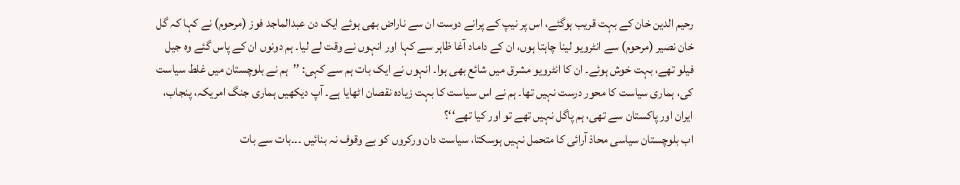رحیم الدین خان کے بہت قریب ہوگئے، اس پر نیپ کے پرانے دوست ان سے ناراض بھی ہوئے ایک دن عبدالماجد فوز (مرحوم) نے کہا کہ گل خان نصیر (مرحوم) سے انٹرویو لینا چاہتا ہوں، ان کے داماد آغا ظاہر سے کہا اور انہوں نے وقت لے لیا۔ ہم دونوں ان کے پاس گئے وہ جیل فیلو تھے، بہت خوش ہوئے۔ ان کا انٹرویو مشرق میں شائع بھی ہوا۔ انہوں نے ایک بات ہم سے کہی: ’’ہم نے بلوچستان میں غلط سیاست کی، ہماری سیاست کا محور درست نہیں تھا۔ ہم نے اس سیاست کا بہت زیادہ نقصان اٹھایا ہے۔ آپ دیکھیں ہماری جنگ امریکہ، پنجاب، ایران اور پاکستان سے تھی، ہم پاگل نہیں تھے تو اور کیا تھے‘‘؟
اب بلوچستان سیاسی محاذ آرائی کا متحمل نہیں ہوسکتا، سیاست دان ورکروں کو بے وقوف نہ بنائیں ۔۔۔بات سے بات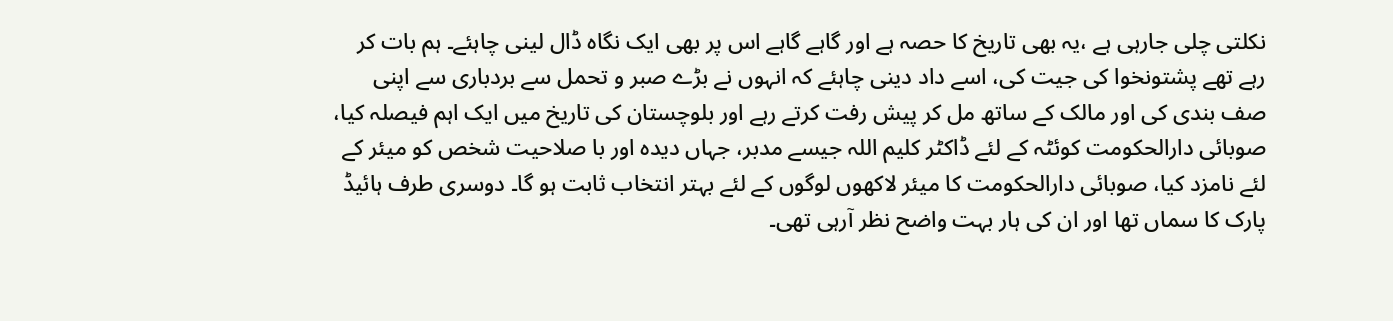نکلتی چلی جارہی ہے ،یہ بھی تاریخ کا حصہ ہے اور گاہے گاہے اس پر بھی ایک نگاہ ڈال لینی چاہئے۔ ہم بات کر رہے تھے پشتونخوا کی جیت کی، اسے داد دینی چاہئے کہ انہوں نے بڑے صبر و تحمل سے بردباری سے اپنی صف بندی کی اور مالک کے ساتھ مل کر پیش رفت کرتے رہے اور بلوچستان کی تاریخ میں ایک اہم فیصلہ کیا، صوبائی دارالحکومت کوئٹہ کے لئے ڈاکٹر کلیم اللہ جیسے مدبر، جہاں دیدہ اور با صلاحیت شخص کو میئر کے لئے نامزد کیا، صوبائی دارالحکومت کا میئر لاکھوں لوگوں کے لئے بہتر انتخاب ثابت ہو گا۔ دوسری طرف ہائیڈ پارک کا سماں تھا اور ان کی ہار بہت واضح نظر آرہی تھی۔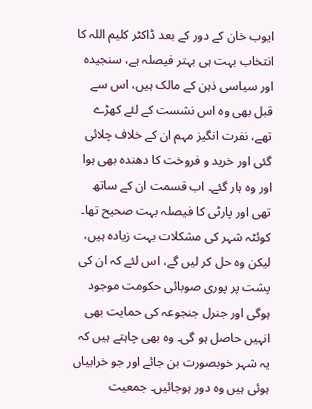ایوب خان کے دور کے بعد ڈاکٹر کلیم اللہ کا انتخاب بہت ہی بہتر فیصلہ ہے، سنجیدہ اور سیاسی ذہن کے مالک ہیں، اس سے قبل بھی وہ اس نشست کے لئے کھڑے تھے، نفرت انگیز مہم ان کے خلاف چلائی گئی اور خرید و فروخت کا دھندہ بھی ہوا اور وہ ہار گئے۔ اب قسمت ان کے ساتھ تھی اور پارٹی کا فیصلہ بہت صحیح تھا۔
کوئٹہ شہر کی مشکلات بہت زیادہ ہیں، لیکن وہ حل کر لیں گے، اس لئے کہ ان کی پشت پر پوری صوبائی حکومت موجود ہوگی اور جنرل جنجوعہ کی حمایت بھی انہیں حاصل ہو گی۔ وہ بھی چاہتے ہیں کہ یہ شہر خوبصورت بن جائے اور جو خرابیاں ہوئی ہیں وہ دور ہوجائیں۔ جمعیت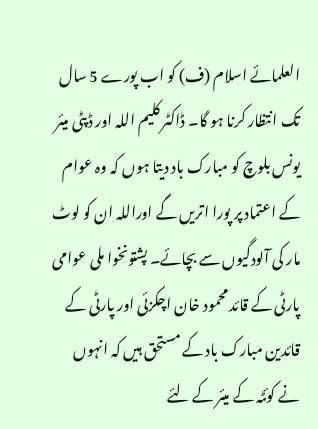العلمائے اسلام (ف) کو اب پورے 5 سال تک انتظار کرنا ہو گا۔ ڈاکٹر کلیم اللہ اور ڈپٹی میئر یونس بلوچ کو مبارک باد دیتا ہوں کہ وہ عوام کے اعتماد پر پورا اتریں گے اوراللہ ان کو لوٹ مار کی آلودگیوں سے بچائے۔ پشتونخوا ملی عوامی پارٹی کے قائد محمود خان اچکزئی اور پارٹی کے قائدین مبارک باد کے مستحق ہیں کہ انہوں نے کوئٹہ کے میئر کے لئے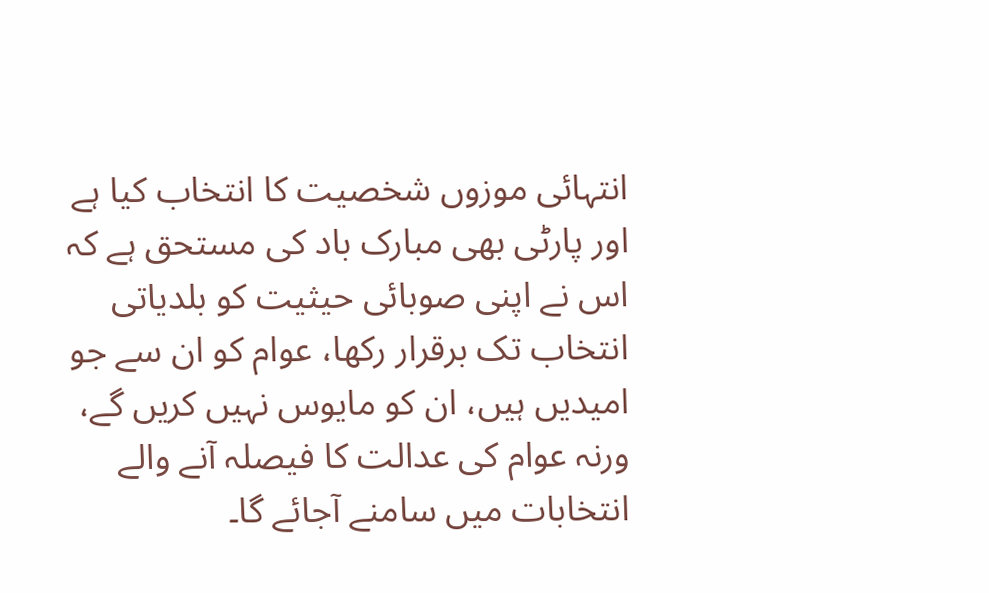انتہائی موزوں شخصیت کا انتخاب کیا ہے اور پارٹی بھی مبارک باد کی مستحق ہے کہ اس نے اپنی صوبائی حیثیت کو بلدیاتی انتخاب تک برقرار رکھا، عوام کو ان سے جو امیدیں ہیں، ان کو مایوس نہیں کریں گے، ورنہ عوام کی عدالت کا فیصلہ آنے والے انتخابات میں سامنے آجائے گا۔